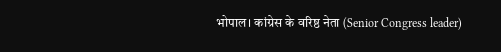भोपाल। कांग्रेस के वरिष्ठ नेता (Senior Congress leader)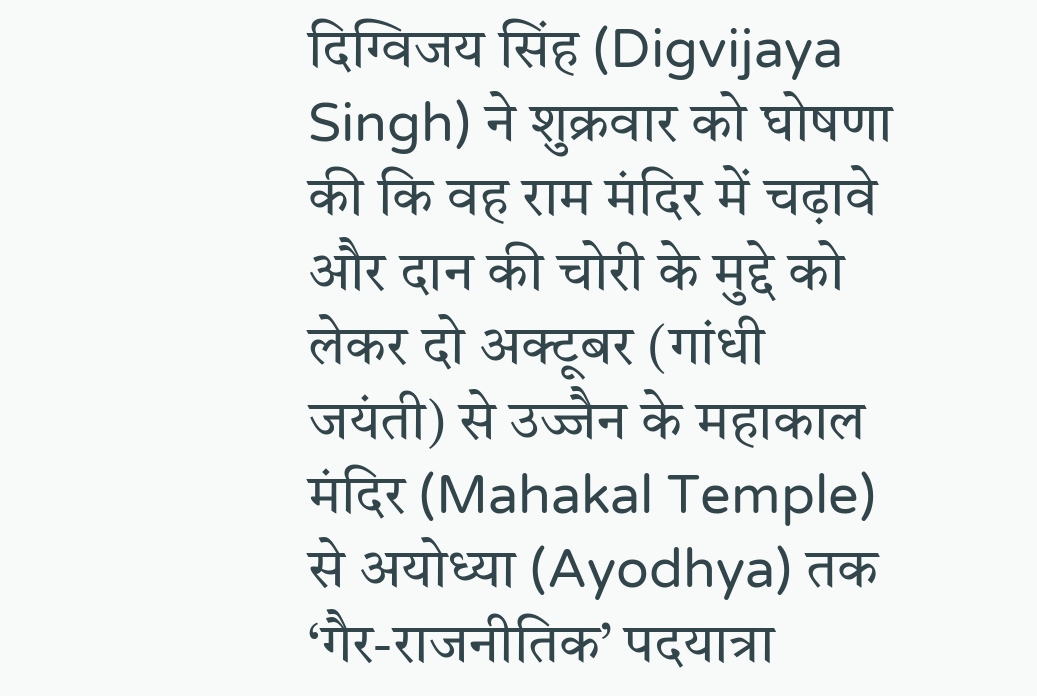दिग्विजय सिंह (Digvijaya Singh) ने शुक्रवार को घोषणा की कि वह राम मंदिर में चढ़ावे और दान की चोरी के मुद्दे को लेकर दो अक्टूबर (गांधी जयंती) से उज्जैन के महाकाल मंदिर (Mahakal Temple) से अयोध्या (Ayodhya) तक ‘गैर-राजनीतिक’ पदयात्रा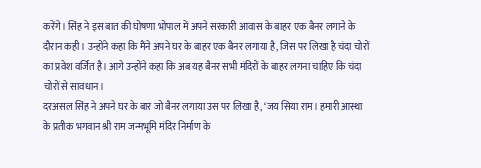करेंगे। सिंह ने इस बात की घोषणा भोपाल में अपने सरकारी आवास के बाहर एक बैनर लगाने के दौरान कही। उन्होंने कहा कि मैंने अपने घर के बाहर एक बैनर लगाया है, जिस पर लिखा है चंदा चोरों का प्रवेश वर्जित है। आगे उन्होंने कहा कि अब यह बैनर सभी मंदिरों के बाहर लगना चाहिए कि चंदा चोरों से सावधान।
दरअसल सिंह ने अपने घर के बार जो बैनर लगाया उस पर लिखा है, ‘जय सिया राम। हमारी आस्था के प्रतीक भगवान श्री राम जन्मभूमि मंदिर निर्माण के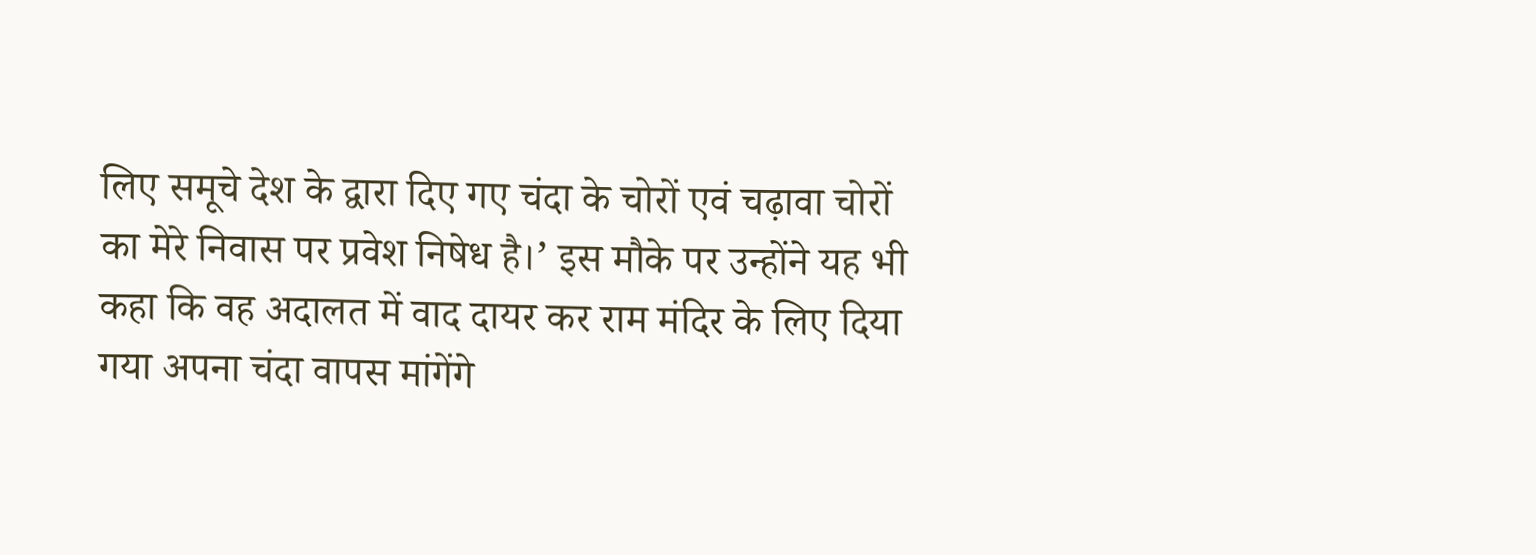लिए समूचे देश के द्वारा दिए गए चंदा के चोरों एवं चढ़ावा चोरों का मेरे निवास पर प्रवेश निषेध है।’ इस मौके पर उन्होंने यह भी कहा कि वह अदालत में वाद दायर कर राम मंदिर के लिए दिया गया अपना चंदा वापस मांगेंगे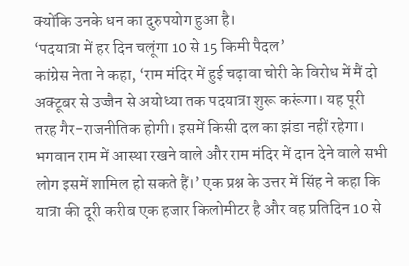क्योंकि उनके धन का दुरुपयोग हुआ है।
‘पदयात्रा में हर दिन चलूंगा 10 से 15 किमी पैदल’
कांग्रेस नेता ने कहा, ‘राम मंदिर में हुई चढ़ावा चोरी के विरोध में मैं दो अक्टूबर से उज्जैन से अयोध्या तक पदयात्रा शुरू करूंगा। यह पूरी तरह गैर-राजनीतिक होगी। इसमें किसी दल का झंडा नहीं रहेगा। भगवान राम में आस्था रखने वाले और राम मंदिर में दान देने वाले सभी लोग इसमें शामिल हो सकते हैं।’ एक प्रश्न के उत्तर में सिंह ने कहा कि यात्रा की दूरी करीब एक हजार किलोमीटर है और वह प्रतिदिन 10 से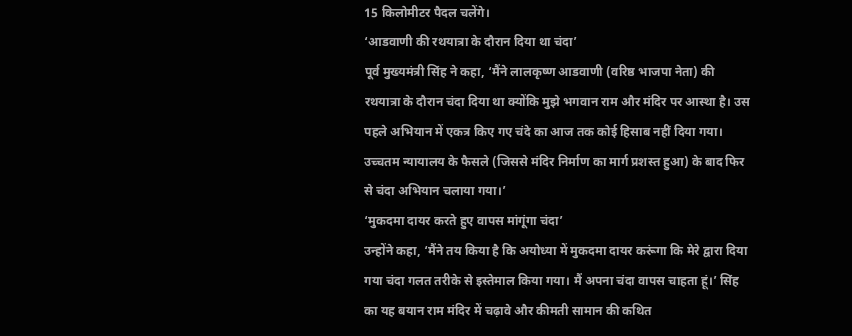15 किलोमीटर पैदल चलेंगे।
‘आडवाणी की रथयात्रा के दौरान दिया था चंदा’
पूर्व मुख्यमंत्री सिंह ने कहा, ‘मैंने लालकृष्ण आडवाणी (वरिष्ठ भाजपा नेता) की रथयात्रा के दौरान चंदा दिया था क्योंकि मुझे भगवान राम और मंदिर पर आस्था है। उस पहले अभियान में एकत्र किए गए चंदे का आज तक कोई हिसाब नहीं दिया गया। उच्चतम न्यायालय के फैसले (जिससे मंदिर निर्माण का मार्ग प्रशस्त हुआ) के बाद फिर से चंदा अभियान चलाया गया।’
‘मुकदमा दायर करते हुए वापस मांगूंगा चंदा’
उन्होंने कहा, ‘मैंने तय किया है कि अयोध्या में मुकदमा दायर करूंगा कि मेरे द्वारा दिया गया चंदा गलत तरीके से इस्तेमाल किया गया। मैं अपना चंदा वापस चाहता हूं।’ सिंह का यह बयान राम मंदिर में चढ़ावे और कीमती सामान की कथित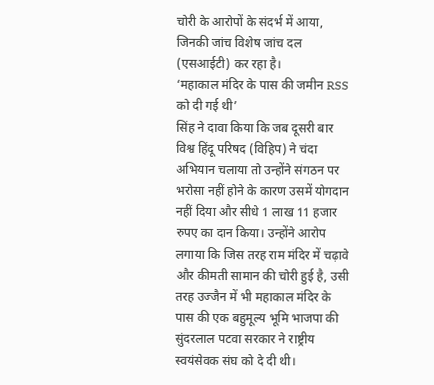चोरी के आरोपों के संदर्भ में आया, जिनकी जांच विशेष जांच दल (एसआईटी) कर रहा है।
‘महाकाल मंदिर के पास की जमीन RSS को दी गई थी’
सिंह ने दावा किया कि जब दूसरी बार विश्व हिंदू परिषद (विहिप) ने चंदा अभियान चलाया तो उन्होंने संगठन पर भरोसा नहीं होने के कारण उसमें योगदान नहीं दिया और सीधे 1 लाख 11 हजार रुपए का दान किया। उन्होंने आरोप लगाया कि जिस तरह राम मंदिर में चढ़ावे और कीमती सामान की चोरी हुई है, उसी तरह उज्जैन में भी महाकाल मंदिर के पास की एक बहुमूल्य भूमि भाजपा की सुंदरलाल पटवा सरकार ने राष्ट्रीय स्वयंसेवक संघ को दे दी थी।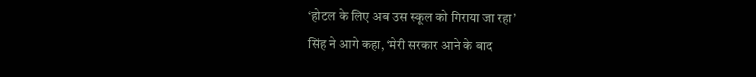‘होटल के लिए अब उस स्कूल को गिराया जा रहा’
सिंह ने आगे कहा, ‘मेरी सरकार आने के बाद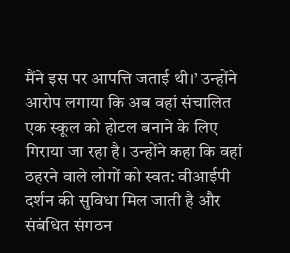मैंने इस पर आपत्ति जताई थी।’ उन्होंने आरोप लगाया कि अब वहां संचालित एक स्कूल को होटल बनाने के लिए गिराया जा रहा है। उन्होंने कहा कि वहां ठहरने वाले लोगों को स्वत: वीआईपी दर्शन की सुविधा मिल जाती है और संबंधित संगठन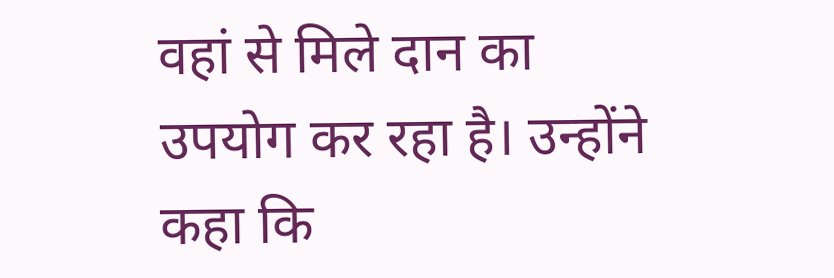वहां से मिले दान का उपयोग कर रहा है। उन्होंने कहा कि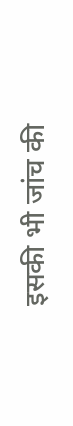इसकी भी जांच की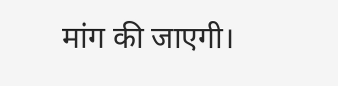मांग की जाएगी।